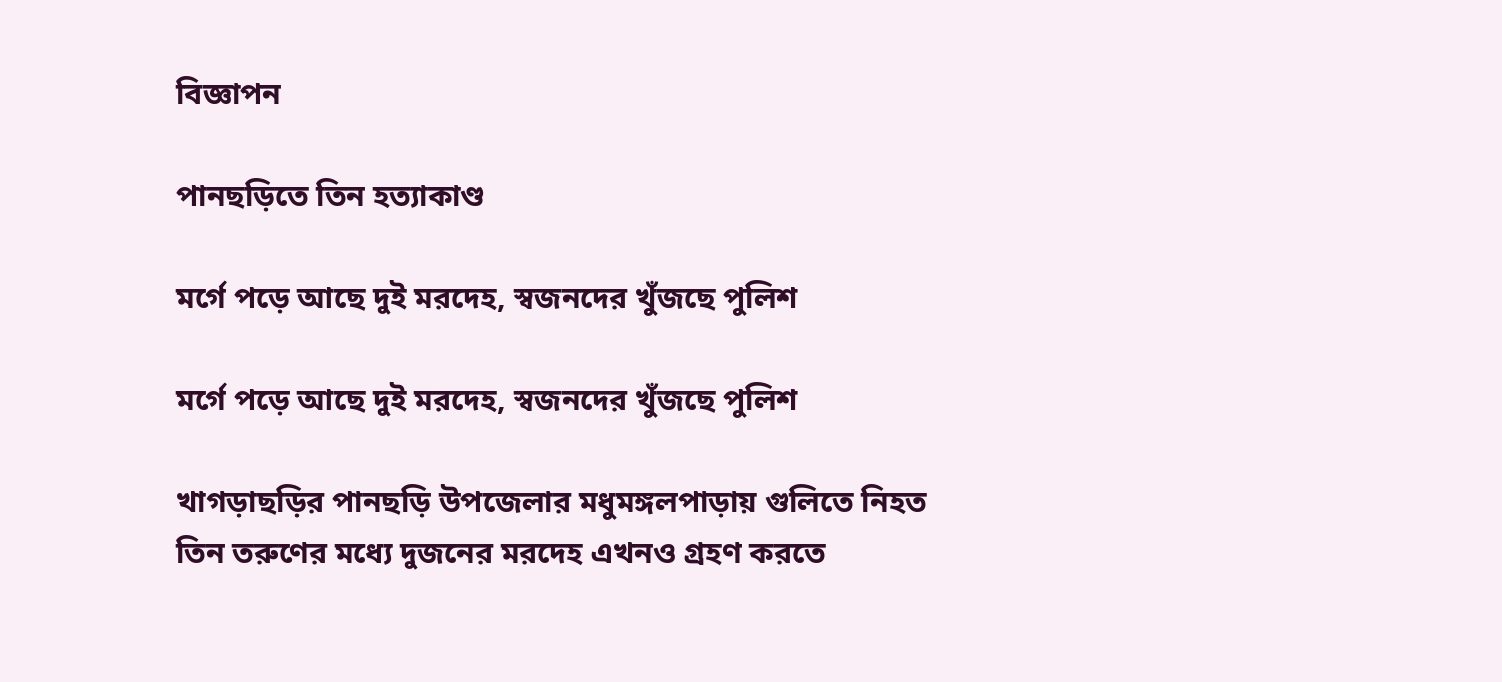বিজ্ঞাপন

পানছড়িতে তিন হত্যাকাণ্ড

মর্গে পড়ে আছে দুই মরদেহ, স্বজনদের খুঁজছে পুলিশ

মর্গে পড়ে আছে দুই মরদেহ, স্বজনদের খুঁজছে পুলিশ

খাগড়াছড়ির পানছড়ি উপজেলার মধুমঙ্গলপাড়ায় গুলিতে নিহত তিন তরুণের মধ্যে দুজনের মরদেহ এখনও গ্রহণ করতে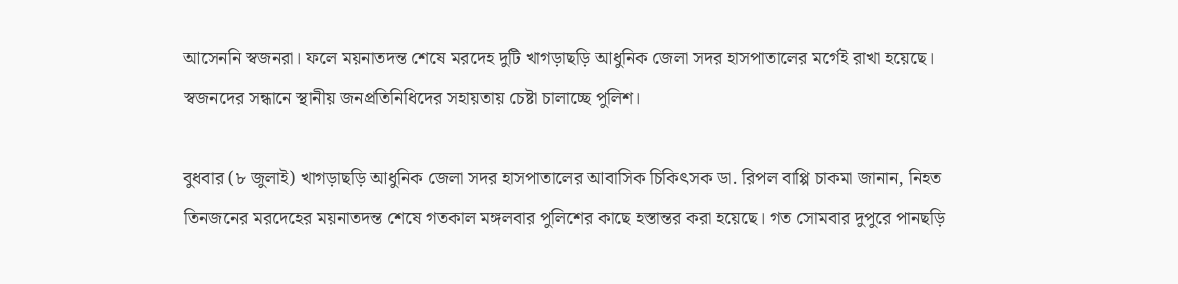আসেননি স্বজনরা। ফলে ময়নাতদন্ত শেষে মরদেহ দুটি খাগড়াছড়ি আধুনিক জেলা সদর হাসপাতালের মর্গেই রাখা হয়েছে। স্বজনদের সন্ধানে স্থানীয় জনপ্রতিনিধিদের সহায়তায় চেষ্টা চালাচ্ছে পুলিশ।

বুধবার (৮ জুলাই) খাগড়াছড়ি আধুনিক জেলা সদর হাসপাতালের আবাসিক চিকিৎসক ডা. রিপল বাপ্পি চাকমা জানান, নিহত তিনজনের মরদেহের ময়নাতদন্ত শেষে গতকাল মঙ্গলবার পুলিশের কাছে হস্তান্তর করা হয়েছে। গত সোমবার দুপুরে পানছড়ি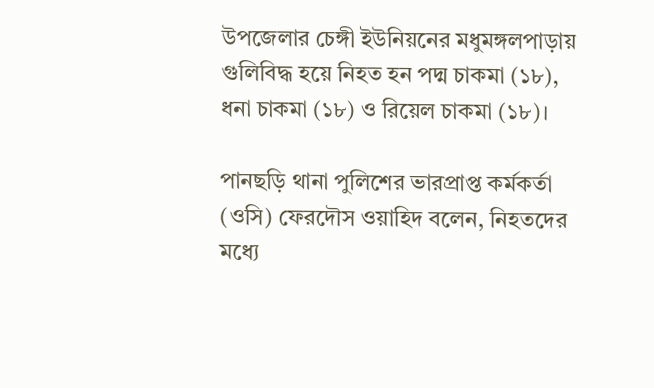উপজেলার চেঙ্গী ইউনিয়নের মধুমঙ্গলপাড়ায় গুলিবিদ্ধ হয়ে নিহত হন পদ্ম চাকমা (১৮), ধনা চাকমা (১৮) ও রিয়েল চাকমা (১৮)।

পানছড়ি থানা পুলিশের ভারপ্রাপ্ত কর্মকর্তা (ওসি) ফেরদৌস ওয়াহিদ বলেন, নিহতদের মধ্যে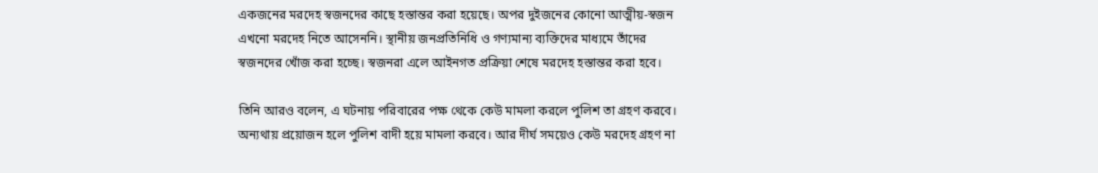একজনের মরদেহ স্বজনদের কাছে হস্তান্তর করা হয়েছে। অপর দুইজনের কোনো আত্মীয়-স্বজন এখনো মরদেহ নিতে আসেননি। স্থানীয় জনপ্রতিনিধি ও গণ্যমান্য ব্যক্তিদের মাধ্যমে তাঁদের স্বজনদের খোঁজ করা হচ্ছে। স্বজনরা এলে আইনগত প্রক্রিয়া শেষে মরদেহ হস্তান্তর করা হবে।

তিনি আরও বলেন, এ ঘটনায় পরিবারের পক্ষ থেকে কেউ মামলা করলে পুলিশ তা গ্রহণ করবে। অন্যথায় প্রয়োজন হলে পুলিশ বাদী হয়ে মামলা করবে। আর দীর্ঘ সময়েও কেউ মরদেহ গ্রহণ না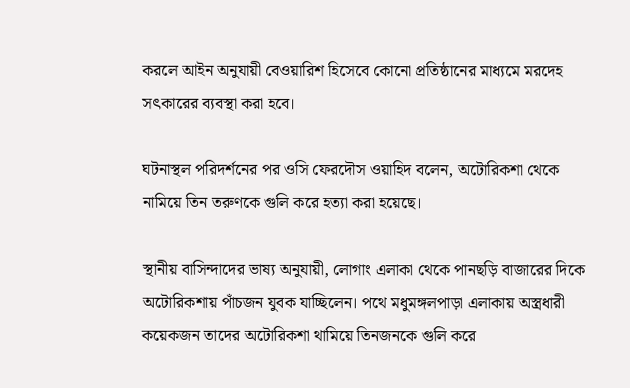করলে আইন অনুযায়ী বেওয়ারিশ হিসেবে কোনো প্রতিষ্ঠানের মাধ্যমে মরদেহ সৎকারের ব্যবস্থা করা হবে।

ঘটনাস্থল পরিদর্শনের পর ওসি ফেরদৌস ওয়াহিদ বলেন, অটোরিকশা থেকে নামিয়ে তিন তরুণকে গুলি করে হত্যা করা হয়েছে।

স্থানীয় বাসিন্দাদের ভাষ্য অনুযায়ী, লোগাং এলাকা থেকে পানছড়ি বাজারের দিকে অটোরিকশায় পাঁচজন যুবক যাচ্ছিলেন। পথে মধুমঙ্গলপাড়া এলাকায় অস্ত্রধারী কয়েকজন তাদের অটোরিকশা থামিয়ে তিনজনকে গুলি করে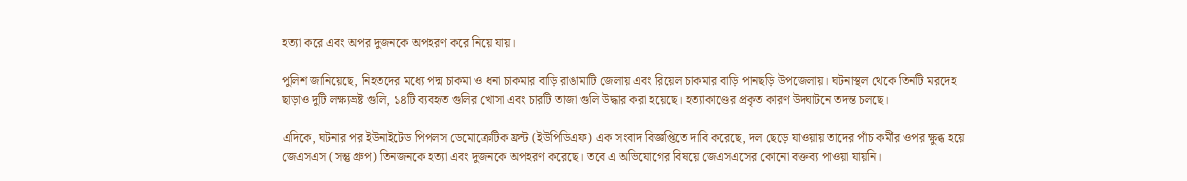হত্যা করে এবং অপর দুজনকে অপহরণ করে নিয়ে যায়।

পুলিশ জানিয়েছে, নিহতদের মধ্যে পদ্ম চাকমা ও ধনা চাকমার বাড়ি রাঙামাটি জেলায় এবং রিয়েল চাকমার বাড়ি পানছড়ি উপজেলায়। ঘটনাস্থল থেকে তিনটি মরদেহ ছাড়াও দুটি লক্ষ্যভ্রষ্ট গুলি, ১৪টি ব্যবহৃত গুলির খোসা এবং চারটি তাজা গুলি উদ্ধার করা হয়েছে। হত্যাকাণ্ডের প্রকৃত কারণ উদ্ঘাটনে তদন্ত চলছে।

এদিকে, ঘটনার পর ইউনাইটেড পিপলস ডেমোক্রেটিক ফ্রন্ট (ইউপিডিএফ) এক সংবাদ বিজ্ঞপ্তিতে দাবি করেছে, দল ছেড়ে যাওয়ায় তাদের পাঁচ কর্মীর ওপর ক্ষুব্ধ হয়ে জেএসএস (সন্তু গ্রুপ) তিনজনকে হত্যা এবং দুজনকে অপহরণ করেছে। তবে এ অভিযোগের বিষয়ে জেএসএসের কোনো বক্তব্য পাওয়া যায়নি।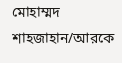মোহাম্মদ শাহজাহান/আরকে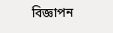বিজ্ঞাপন